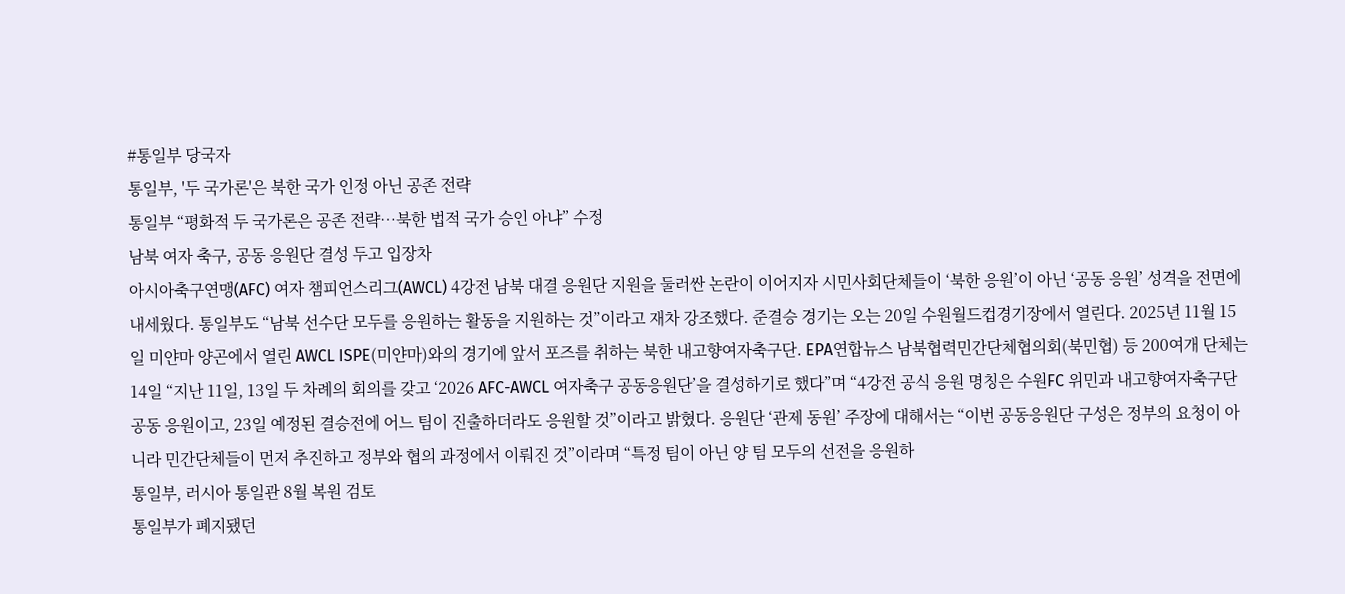#통일부 당국자
통일부, '두 국가론'은 북한 국가 인정 아닌 공존 전략
통일부 “평화적 두 국가론은 공존 전략…북한 법적 국가 승인 아냐” 수정
남북 여자 축구, 공동 응원단 결성 두고 입장차
아시아축구연맹(AFC) 여자 챔피언스리그(AWCL) 4강전 남북 대결 응원단 지원을 둘러싼 논란이 이어지자 시민사회단체들이 ‘북한 응원’이 아닌 ‘공동 응원’ 성격을 전면에 내세웠다. 통일부도 “남북 선수단 모두를 응원하는 활동을 지원하는 것”이라고 재차 강조했다. 준결승 경기는 오는 20일 수원월드컵경기장에서 열린다. 2025년 11월 15일 미얀마 양곤에서 열린 AWCL ISPE(미얀마)와의 경기에 앞서 포즈를 취하는 북한 내고향여자축구단. EPA연합뉴스 남북협력민간단체협의회(북민협) 등 200여개 단체는 14일 “지난 11일, 13일 두 차례의 회의를 갖고 ‘2026 AFC-AWCL 여자축구 공동응원단’을 결성하기로 했다”며 “4강전 공식 응원 명칭은 수원FC 위민과 내고향여자축구단 공동 응원이고, 23일 예정된 결승전에 어느 팀이 진출하더라도 응원할 것”이라고 밝혔다. 응원단 ‘관제 동원’ 주장에 대해서는 “이번 공동응원단 구성은 정부의 요청이 아니라 민간단체들이 먼저 추진하고 정부와 협의 과정에서 이뤄진 것”이라며 “특정 팀이 아닌 양 팀 모두의 선전을 응원하
통일부, 러시아 통일관 8월 복원 검토
통일부가 폐지됐던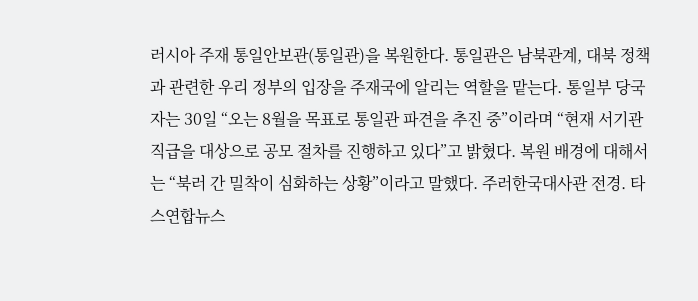러시아 주재 통일안보관(통일관)을 복원한다. 통일관은 남북관계, 대북 정책과 관련한 우리 정부의 입장을 주재국에 알리는 역할을 맡는다. 통일부 당국자는 30일 “오는 8월을 목표로 통일관 파견을 추진 중”이라며 “현재 서기관 직급을 대상으로 공모 절차를 진행하고 있다”고 밝혔다. 복원 배경에 대해서는 “북러 간 밀착이 심화하는 상황”이라고 말했다. 주러한국대사관 전경. 타스연합뉴스